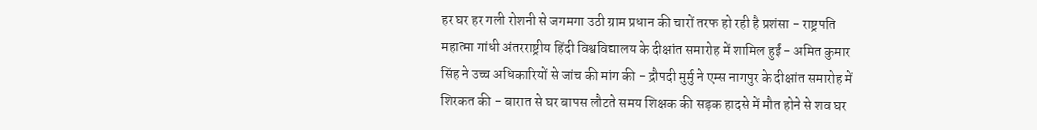हर घर हर गली रोशनी से जगमगा उठी ग्राम प्रधान की चारों तरफ हो रही है प्रशंसा - राष्ट्रपति महात्मा गांधी अंतरराष्ट्रीय हिंदी विश्वविद्यालय के दीक्षांत समारोह में शामिल हुईं - अमित कुमार सिंह ने उच्च अधिकारियों से जांच की मांग की - द्रौपदी मुर्मु ने एम्स नागपुर के दीक्षांत समारोह में शिरकत की - बारात से घर बापस लौटते समय शिक्षक की सड़क हादसे में मौत होने से शव घर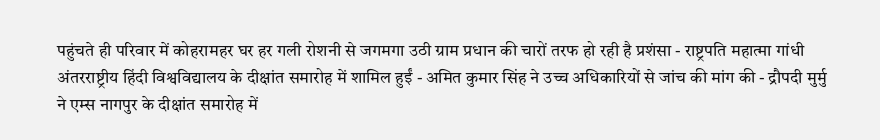पहुंचते ही परिवार में कोहरामहर घर हर गली रोशनी से जगमगा उठी ग्राम प्रधान की चारों तरफ हो रही है प्रशंसा - राष्ट्रपति महात्मा गांधी अंतरराष्ट्रीय हिंदी विश्वविद्यालय के दीक्षांत समारोह में शामिल हुईं - अमित कुमार सिंह ने उच्च अधिकारियों से जांच की मांग की - द्रौपदी मुर्मु ने एम्स नागपुर के दीक्षांत समारोह में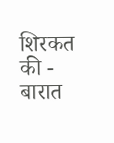शिरकत की - बारात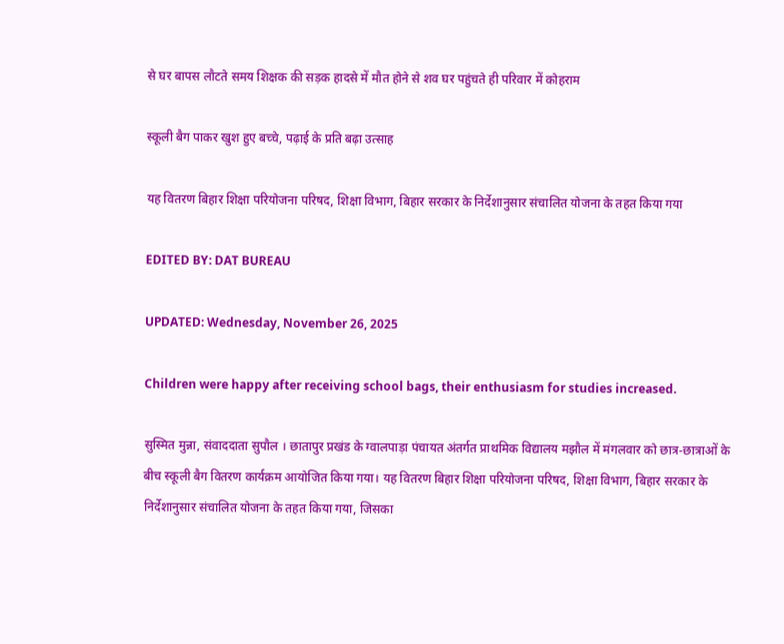से घर बापस लौटते समय शिक्षक की सड़क हादसे में मौत होने से शव घर पहुंचते ही परिवार में कोहराम

स्कूली बैग पाकर खुश हुए बच्चे, पढ़ाई के प्रति बढ़ा उत्साह

यह वितरण बिहार शिक्षा परियोजना परिषद, शिक्षा विभाग, बिहार सरकार के निर्देशानुसार संचालित योजना के तहत किया गया

EDITED BY: DAT BUREAU

UPDATED: Wednesday, November 26, 2025

Children were happy after receiving school bags, their enthusiasm for studies increased.

सुस्मित मुन्ना, संवाददाता सुपौल । छातापुर प्रखंड के ग्वालपाड़ा पंचायत अंतर्गत प्राथमिक विद्यालय मझौल में मंगलवार को छात्र-छात्राओं के बीच स्कूली बैग वितरण कार्यक्रम आयोजित किया गया। यह वितरण बिहार शिक्षा परियोजना परिषद, शिक्षा विभाग, बिहार सरकार के निर्देशानुसार संचालित योजना के तहत किया गया, जिसका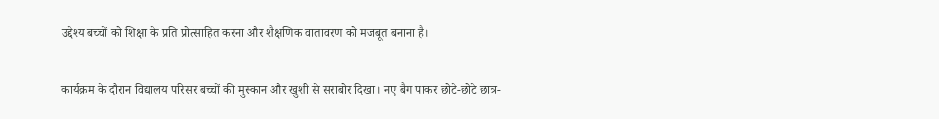उद्देश्य बच्चों को शिक्षा के प्रति प्रोत्साहित करना और शैक्षणिक वातावरण को मजबूत बनाना है।

कार्यक्रम के दौरान विद्यालय परिसर बच्चों की मुस्कान और खुशी से सराबोर दिखा। नए बैग पाकर छोटे-छोटे छात्र-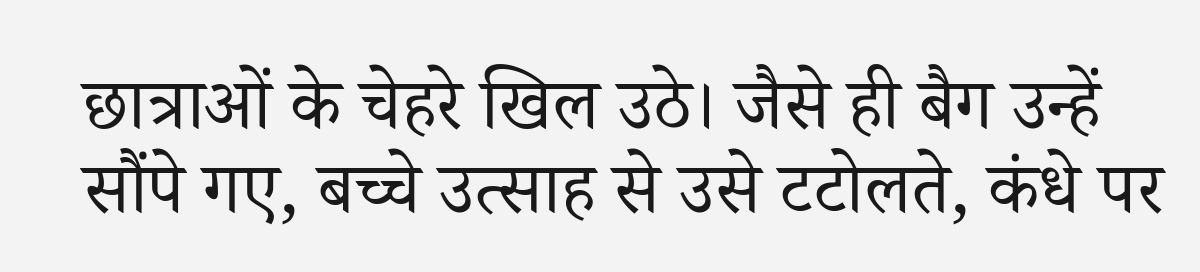छात्राओं के चेहरे खिल उठे। जैसे ही बैग उन्हें सौंपे गए, बच्चे उत्साह से उसे टटोलते, कंधे पर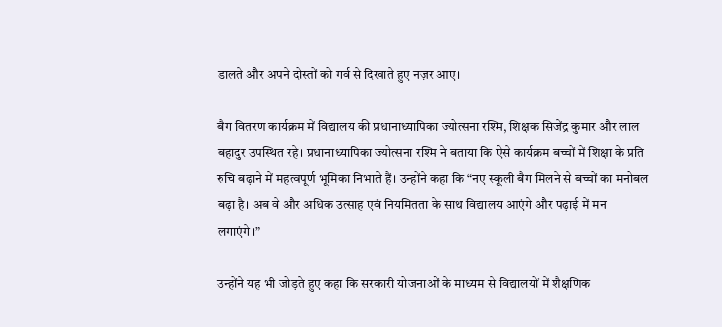डालते और अपने दोस्तों को गर्व से दिखाते हुए नज़र आए।

बैग वितरण कार्यक्रम में विद्यालय की प्रधानाध्यापिका ज्योत्सना रश्मि, शिक्षक सिजेंद्र कुमार और लाल बहादुर उपस्थित रहे। प्रधानाध्यापिका ज्योत्सना रश्मि ने बताया कि ऐसे कार्यक्रम बच्चों में शिक्षा के प्रति रुचि बढ़ाने में महत्वपूर्ण भूमिका निभाते हैं। उन्होंने कहा कि “नए स्कूली बैग मिलने से बच्चों का मनोबल बढ़ा है। अब वे और अधिक उत्साह एवं नियमितता के साथ विद्यालय आएंगे और पढ़ाई में मन लगाएंगे।”

उन्होंने यह भी जोड़ते हुए कहा कि सरकारी योजनाओं के माध्यम से विद्यालयों में शैक्षणिक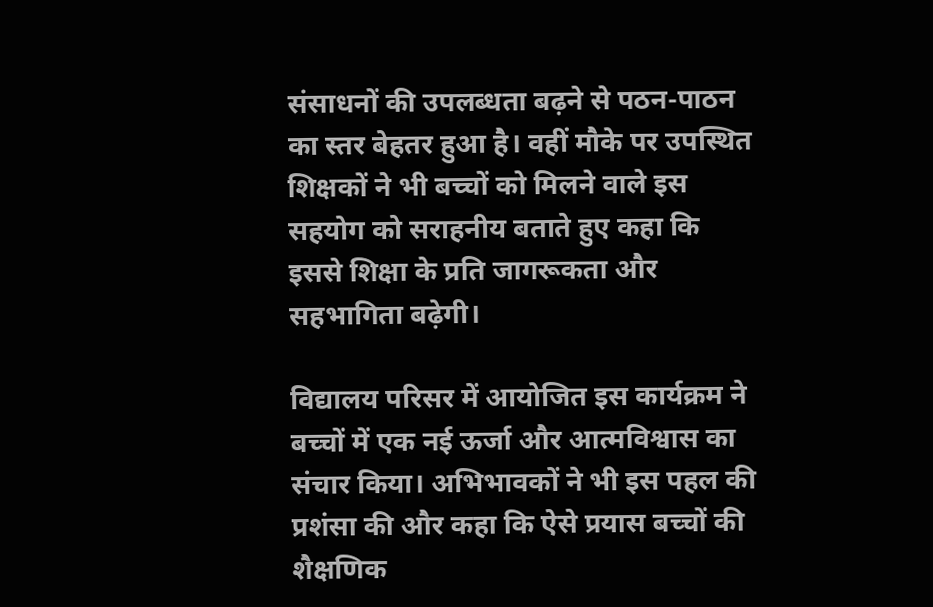संसाधनों की उपलब्धता बढ़ने से पठन-पाठन का स्तर बेहतर हुआ है। वहीं मौके पर उपस्थित शिक्षकों ने भी बच्चों को मिलने वाले इस सहयोग को सराहनीय बताते हुए कहा कि इससे शिक्षा के प्रति जागरूकता और सहभागिता बढ़ेगी।

विद्यालय परिसर में आयोजित इस कार्यक्रम ने बच्चों में एक नई ऊर्जा और आत्मविश्वास का संचार किया। अभिभावकों ने भी इस पहल की प्रशंसा की और कहा कि ऐसे प्रयास बच्चों की शैक्षणिक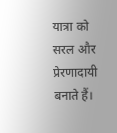यात्रा को सरल और प्रेरणादायी बनाते हैं।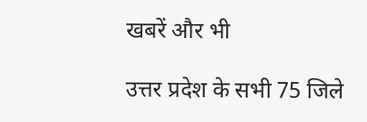खबरें और भी

उत्तर प्रदेश के सभी 75 जिले